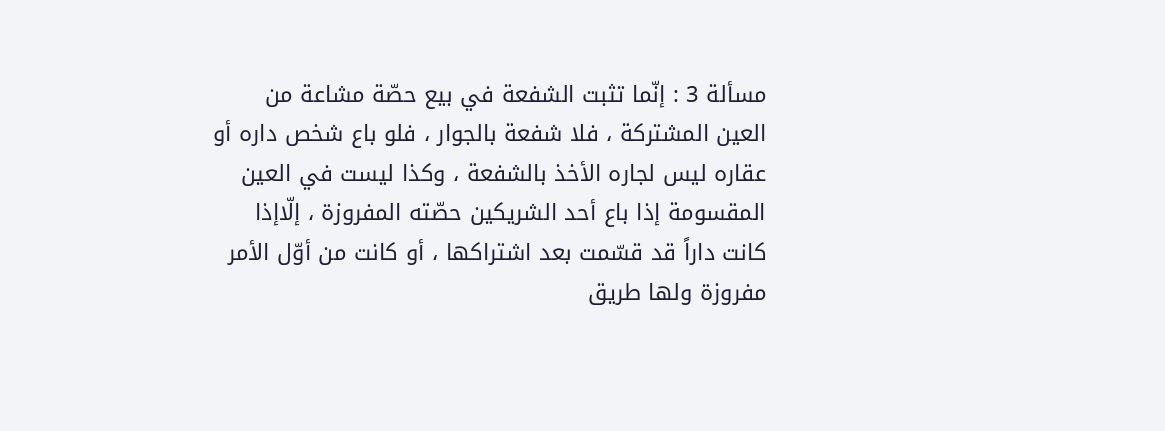مسألة 3 : إنّما تثبت الشفعة في بيع حصّة مشاعة من العين المشتركة ، فلا شفعة بالجوار ، فلو باع شخص داره أو عقاره ليس لجاره الأخذ بالشفعة ، وكذا ليست في العين المقسومة إذا باع أحد الشريكين حصّته المفروزة ، إلّاإذا كانت داراً قد قسّمت بعد اشتراكها ، أو كانت من أوّل الأمر مفروزة ولها طريق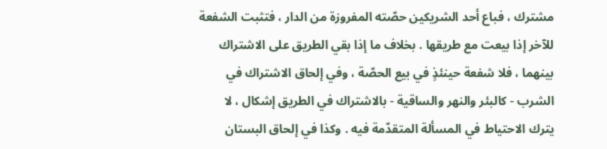مشترك ، فباع أحد الشريكين حصّته المفروزة من الدار ، فتثبت الشفعة للآخر إذا بيعت مع طريقها . بخلاف ما إذا بقي الطريق على الاشتراك بينهما ، فلا شفعة حينئذٍ في بيع الحصّة ، وفي إلحاق الاشتراك في الشرب - كالبئر والنهر والساقية - بالاشتراك في الطريق إشكال ، لا يترك الاحتياط في المسألة المتقدّمة فيه . وكذا في إلحاق البستان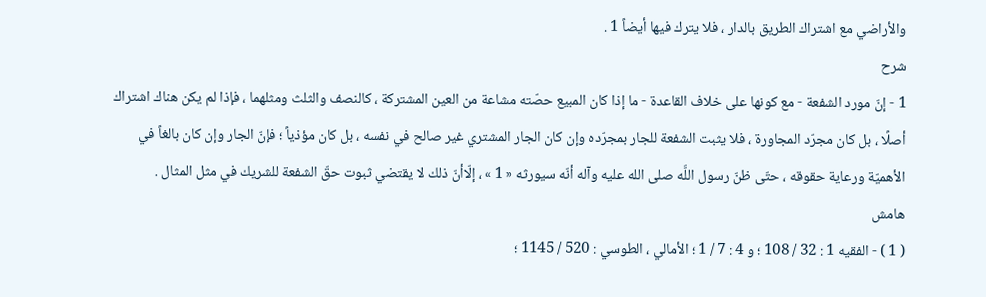والأراضي مع اشتراك الطريق بالدار ، فلا يترك فيها أيضاً 1 .
شرح
1 - إنّ مورد الشفعة - مع كونها على خلاف القاعدة - ما إذا كان المبيع حصّته مشاعة من العين المشتركة ، كالنصف والثلث ومثلهما ، فإذا لم يكن هناك اشتراك أصلًا ، بل كان مجرّد المجاورة ، فلا يثبت الشفعة للجار بمجرّده وإن كان الجار المشتري غير صالح في نفسه ، بل كان مؤذياً ؛ فإنّ الجار وإن كان بالغاً في الأهميّة ورعاية حقوقه ، حتّى ظنّ رسول اللَّه صلى الله عليه وآله أنّه سيورثه « 1 » ، إلّاأنّ ذلك لا يقتضي ثبوت حقّ الشفعة للشريك في مثل المثال .
هامش
( 1 ) - الفقيه 1 : 32 / 108 ؛ و 4 : 7 / 1 ؛ الأمالي ، الطوسي : 520 / 1145 ؛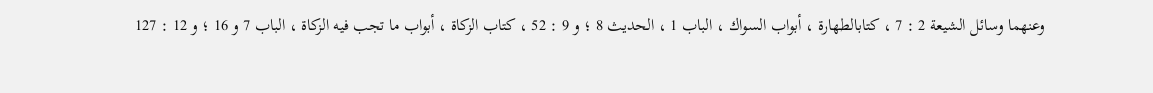وعنهما وسائل الشيعة 2 : 7 ، كتابالطهارة ، أبواب السواك ، الباب 1 ، الحديث 8 ؛ و 9 : 52 ، كتاب الزكاة ، أبواب ما تجب فيه الزكاة ، الباب 7 و 16 ؛ و 12 : 127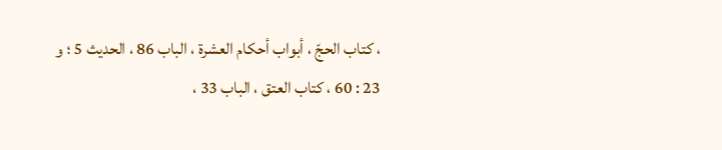، كتاب الحجّ ، أبواب أحكام العشرة ، الباب 86 ، الحديث 5 ؛ و 23 : 60 ، كتاب العتق ، الباب 33 ،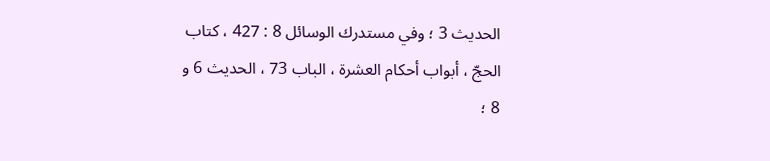الحديث 3 ؛ وفي مستدرك الوسائل 8 : 427 ، كتاب الحجّ ، أبواب أحكام العشرة ، الباب 73 ، الحديث 6 و 8 ؛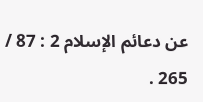عن دعائم الإسلام 2 : 87 / 265 .